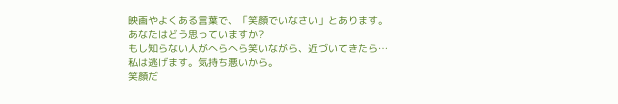映画やよくある言葉で、「笑顔でいなさい」とあります。
あなたはどう思っていますか?
もし知らない人がへらへら笑いながら、近づいてきたら…
私は逃げます。気持ち悪いから。
笑顔だ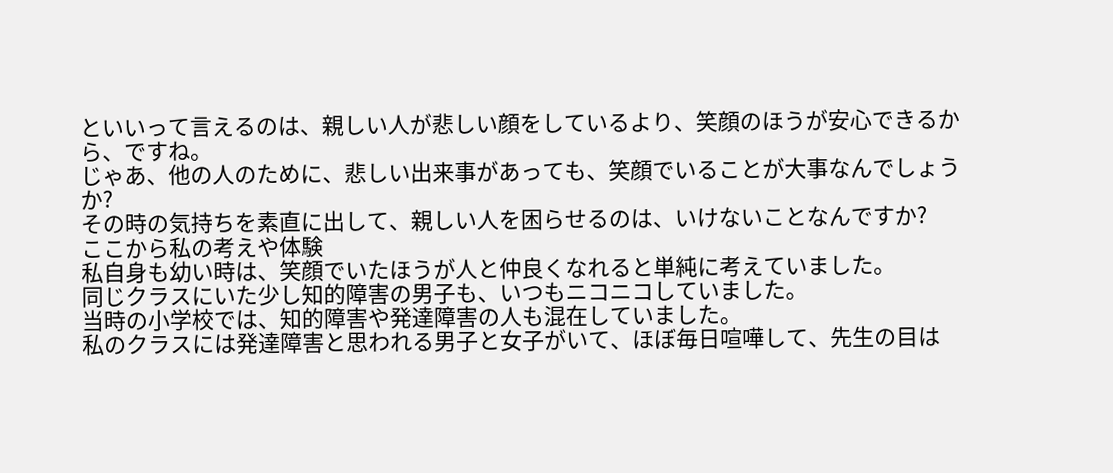といいって言えるのは、親しい人が悲しい顔をしているより、笑顔のほうが安心できるから、ですね。
じゃあ、他の人のために、悲しい出来事があっても、笑顔でいることが大事なんでしょうか?
その時の気持ちを素直に出して、親しい人を困らせるのは、いけないことなんですか?
ここから私の考えや体験
私自身も幼い時は、笑顔でいたほうが人と仲良くなれると単純に考えていました。
同じクラスにいた少し知的障害の男子も、いつもニコニコしていました。
当時の小学校では、知的障害や発達障害の人も混在していました。
私のクラスには発達障害と思われる男子と女子がいて、ほぼ毎日喧嘩して、先生の目は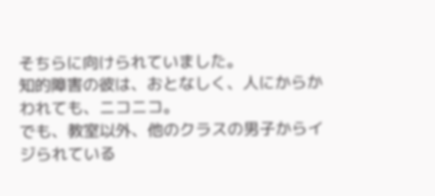そちらに向けられていました。
知的障害の彼は、おとなしく、人にからかわれても、ニコニコ。
でも、教室以外、他のクラスの男子からイジられている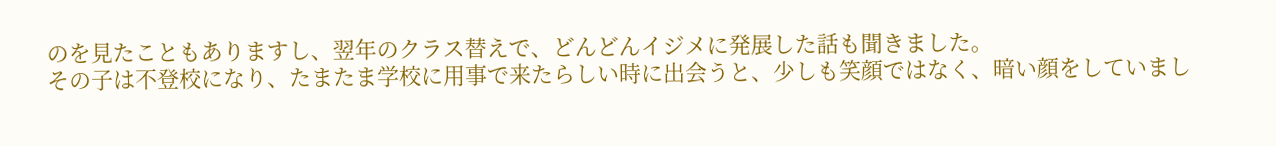のを見たこともありますし、翌年のクラス替えで、どんどんイジメに発展した話も聞きました。
その子は不登校になり、たまたま学校に用事で来たらしい時に出会うと、少しも笑顔ではなく、暗い顔をしていまし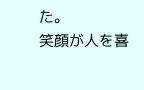た。
笑顔が人を喜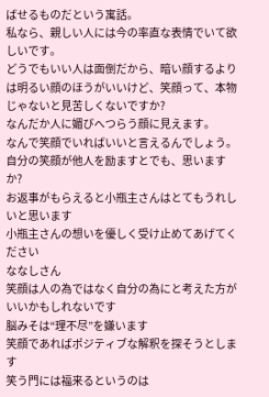ばせるものだという寓話。
私なら、親しい人には今の率直な表情でいて欲しいです。
どうでもいい人は面倒だから、暗い顔するよりは明るい顔のほうがいいけど、笑顔って、本物じゃないと見苦しくないですか?
なんだか人に媚びへつらう顔に見えます。
なんで笑顔でいればいいと言えるんでしょう。
自分の笑顔が他人を励ますとでも、思いますか?
お返事がもらえると小瓶主さんはとてもうれしいと思います
小瓶主さんの想いを優しく受け止めてあげてください
ななしさん
笑顔は人の為ではなく自分の為にと考えた方がいいかもしれないです
脳みそは“理不尽”を嫌います
笑顔であればポジティブな解釈を探そうとします
笑う門には福来るというのは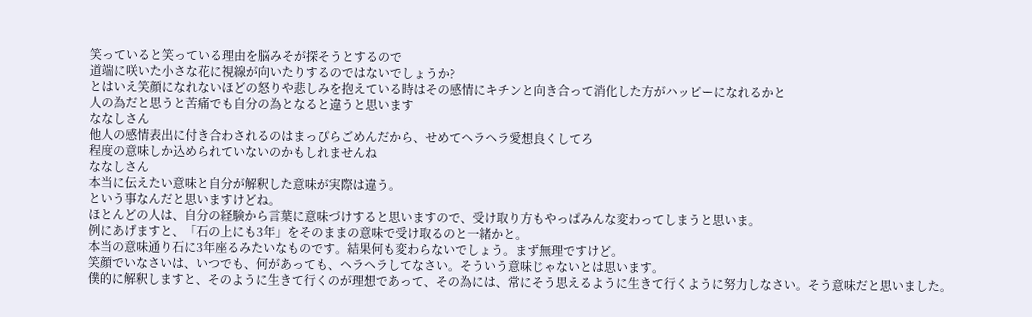笑っていると笑っている理由を脳みそが探そうとするので
道端に咲いた小さな花に視線が向いたりするのではないでしょうか?
とはいえ笑顔になれないほどの怒りや悲しみを抱えている時はその感情にキチンと向き合って消化した方がハッピーになれるかと
人の為だと思うと苦痛でも自分の為となると違うと思います
ななしさん
他人の感情表出に付き合わされるのはまっぴらごめんだから、せめてヘラヘラ愛想良くしてろ
程度の意味しか込められていないのかもしれませんね
ななしさん
本当に伝えたい意味と自分が解釈した意味が実際は違う。
という事なんだと思いますけどね。
ほとんどの人は、自分の経験から言葉に意味づけすると思いますので、受け取り方もやっぱみんな変わってしまうと思いま。
例にあげますと、「石の上にも3年」をそのままの意味で受け取るのと一緒かと。
本当の意味通り石に3年座るみたいなものです。結果何も変わらないでしょう。まず無理ですけど。
笑顔でいなさいは、いつでも、何があっても、ヘラヘラしてなさい。そういう意味じゃないとは思います。
僕的に解釈しますと、そのように生きて行くのが理想であって、その為には、常にそう思えるように生きて行くように努力しなさい。そう意味だと思いました。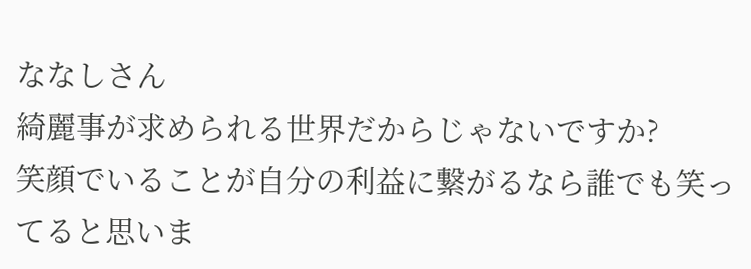ななしさん
綺麗事が求められる世界だからじゃないですか?
笑顔でいることが自分の利益に繋がるなら誰でも笑ってると思いま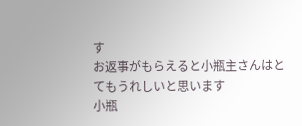す
お返事がもらえると小瓶主さんはとてもうれしいと思います
小瓶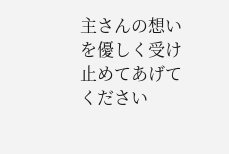主さんの想いを優しく受け止めてあげてください